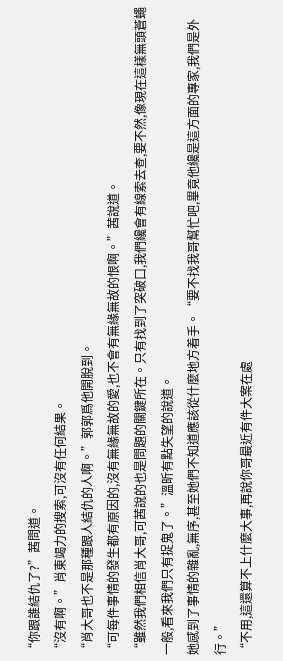“你跟誰結仇了?”茜問道。
“沒有啊。”肖東竭力的搜索,可沒有任何結果。
“肖大哥也不是那種跟人結仇的人啊。”郭郭爲他開脫到。
“可每件事情的發生都有原因的,沒有無緣無故的愛,也不會有無緣無故的恨啊。”茜說道。
“雖然我們相信肖大哥,可茜說的也是問題的關鍵所在。只有找到了突破口,我們纔會有線索去查,要不然,像現在這樣無頭蒼蠅一般,看來我們只有捉鬼了。”溫昕有點失望的說道。
她感到了事情的雜亂,無序,甚至她們不知道應該從什麼地方着手。“要不找我哥幫忙吧,畢竟他纔是這方面的專家,我們是外行。”
“不用,這還算不上什麼大事,再說你哥最近有件大案在處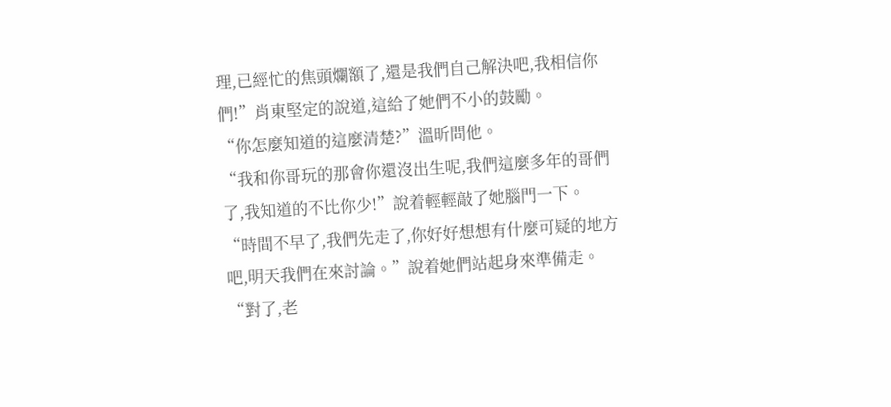理,已經忙的焦頭爛額了,還是我們自己解決吧,我相信你們!”肖東堅定的說道,這給了她們不小的鼓勵。
“你怎麼知道的這麼清楚?”溫昕問他。
“我和你哥玩的那會你還沒出生呢,我們這麼多年的哥們了,我知道的不比你少!”說着輕輕敲了她腦門一下。
“時間不早了,我們先走了,你好好想想有什麼可疑的地方吧,明天我們在來討論。”說着她們站起身來準備走。
“對了,老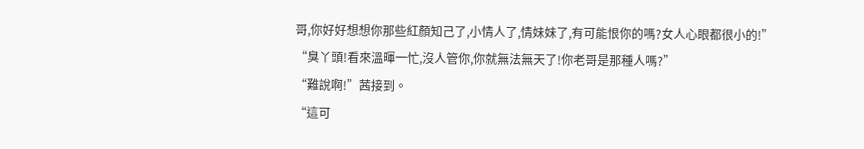哥,你好好想想你那些紅顏知己了,小情人了,情妹妹了,有可能恨你的嗎?女人心眼都很小的!”
“臭丫頭!看來溫暉一忙,沒人管你,你就無法無天了!你老哥是那種人嗎?”
“難說啊!”茜接到。
“這可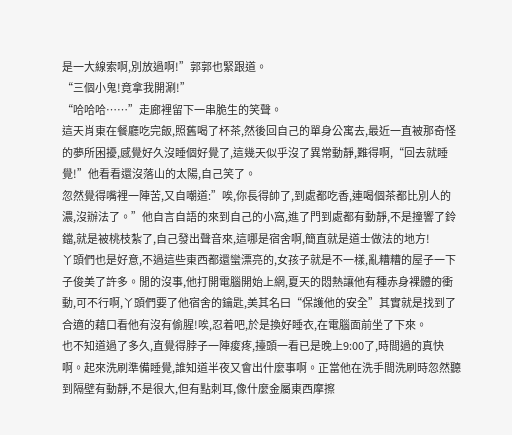是一大線索啊,別放過啊!”郭郭也緊跟道。
“三個小鬼!竟拿我開涮!”
“哈哈哈……”走廊裡留下一串脆生的笑聲。
這天肖東在餐廳吃完飯,照舊喝了杯茶,然後回自己的單身公寓去,最近一直被那奇怪的夢所困擾,感覺好久沒睡個好覺了,這幾天似乎沒了異常動靜,難得啊,“回去就睡覺!”他看看還沒落山的太陽,自己笑了。
忽然覺得嘴裡一陣苦,又自嘲道:”唉,你長得帥了,到處都吃香,連喝個茶都比別人的濃,沒辦法了。”他自言自語的來到自己的小窩,進了門到處都有動靜,不是撞響了鈴鐺,就是被桃枝紮了,自己發出聲音來,這哪是宿舍啊,簡直就是道士做法的地方!
丫頭們也是好意,不過這些東西都還蠻漂亮的,女孩子就是不一樣,亂糟糟的屋子一下子俊美了許多。閒的沒事,他打開電腦開始上網,夏天的悶熱讓他有種赤身裸體的衝動,可不行啊,丫頭們要了他宿舍的鑰匙,美其名曰“保護他的安全”其實就是找到了合適的藉口看他有沒有偷腥!唉,忍着吧,於是換好睡衣,在電腦面前坐了下來。
也不知道過了多久,直覺得脖子一陣痠疼,擡頭一看已是晚上9:00了,時間過的真快啊。起來洗刷準備睡覺,誰知道半夜又會出什麼事啊。正當他在洗手間洗刷時忽然聽到隔壁有動靜,不是很大,但有點刺耳,像什麼金屬東西摩擦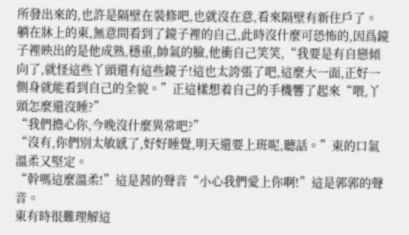所發出來的,也許是隔壁在裝修吧,也就沒在意,看來隔壁有新住戶了。
躺在牀上的東,無意間看到了鏡子裡的自己,此時沒什麼可恐怖的,因爲鏡子裡映出的是他成熟,穩重,帥氣的臉,他衝自己笑笑,“我要是有自戀傾向了,就怪這些丫頭還有這些鏡子!這也太誇張了吧,這麼大一面,正好一側身就能看到自己的全貌。”正這樣想着自己的手機響了起來“喂,丫頭怎麼還沒睡?”
“我們擔心你,今晚沒什麼異常吧?”
“沒有,你們別太敏感了,好好睡覺,明天還要上班呢,聽話。”東的口氣溫柔又堅定。
“幹嗎這麼溫柔!”這是茜的聲音“小心我們愛上你啊!”這是郭郭的聲音。
東有時很難理解這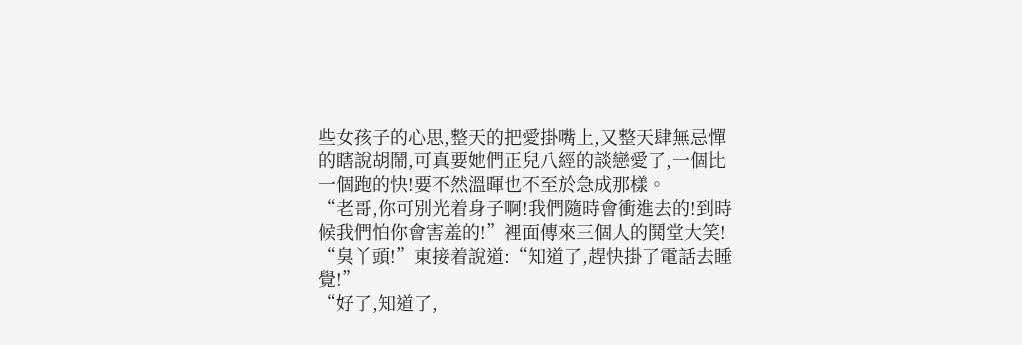些女孩子的心思,整天的把愛掛嘴上,又整天肆無忌憚的瞎說胡鬧,可真要她們正兒八經的談戀愛了,一個比一個跑的快!要不然溫暉也不至於急成那樣。
“老哥,你可別光着身子啊!我們隨時會衝進去的!到時候我們怕你會害羞的!”裡面傳來三個人的鬨堂大笑!
“臭丫頭!”東接着說道:“知道了,趕快掛了電話去睡覺!”
“好了,知道了,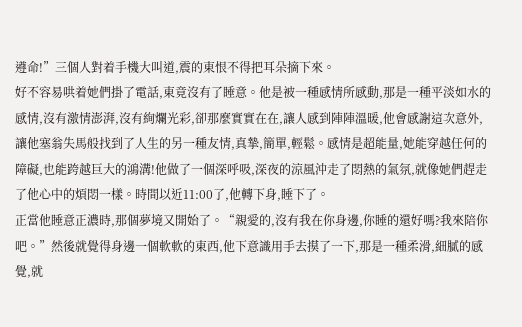遵命!”三個人對着手機大叫道,震的東恨不得把耳朵摘下來。
好不容易哄着她們掛了電話,東竟沒有了睡意。他是被一種感情所感動,那是一種平淡如水的感情,沒有激情澎湃,沒有絢爛光彩,卻那麼實實在在,讓人感到陣陣溫暖,他會感謝這次意外,讓他塞翁失馬般找到了人生的另一種友情,真摯,簡單,輕鬆。感情是超能量,她能穿越任何的障礙,也能跨越巨大的鴻溝!他做了一個深呼吸,深夜的涼風沖走了悶熱的氣氛,就像她們趕走了他心中的煩悶一樣。時間以近11:00了,他轉下身,睡下了。
正當他睡意正濃時,那個夢境又開始了。“親愛的,沒有我在你身邊,你睡的還好嗎?我來陪你吧。”然後就覺得身邊一個軟軟的東西,他下意識用手去摸了一下,那是一種柔滑,細膩的感覺,就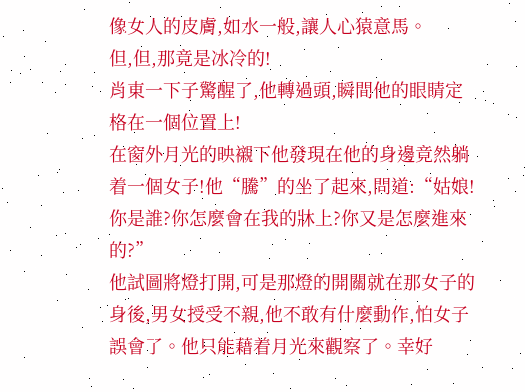像女人的皮膚,如水一般,讓人心猿意馬。
但,但,那竟是冰冷的!
肖東一下子驚醒了,他轉過頭,瞬間他的眼睛定格在一個位置上!
在窗外月光的映襯下他發現在他的身邊竟然躺着一個女子!他“騰”的坐了起來,問道:“姑娘!你是誰?你怎麼會在我的牀上?你又是怎麼進來的?”
他試圖將燈打開,可是那燈的開關就在那女子的身後,男女授受不親,他不敢有什麼動作,怕女子誤會了。他只能藉着月光來觀察了。幸好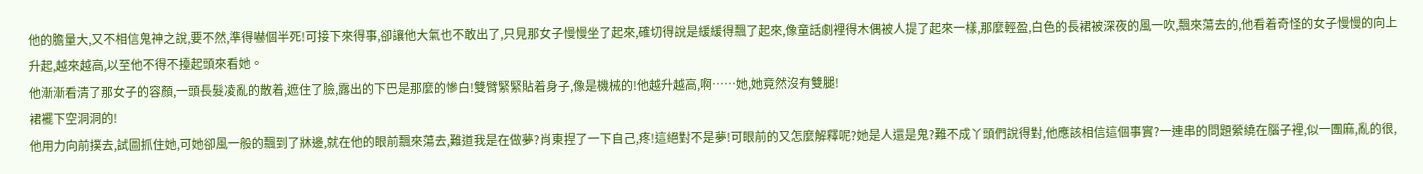他的膽量大,又不相信鬼神之說,要不然,準得嚇個半死!可接下來得事,卻讓他大氣也不敢出了,只見那女子慢慢坐了起來,確切得說是緩緩得飄了起來,像童話劇裡得木偶被人提了起來一樣,那麼輕盈,白色的長裙被深夜的風一吹,飄來蕩去的,他看着奇怪的女子慢慢的向上升起,越來越高,以至他不得不擡起頭來看她。
他漸漸看清了那女子的容顏,一頭長髮凌亂的散着,遮住了臉,露出的下巴是那麼的慘白!雙臂緊緊貼着身子,像是機械的!他越升越高,啊……她,她竟然沒有雙腿!
裙襬下空洞洞的!
他用力向前撲去,試圖抓住她,可她卻風一般的飄到了牀邊,就在他的眼前飄來蕩去,難道我是在做夢?肖東捏了一下自己,疼!這絕對不是夢!可眼前的又怎麼解釋呢?她是人還是鬼?難不成丫頭們說得對,他應該相信這個事實?一連串的問題縈繞在腦子裡,似一團麻,亂的很,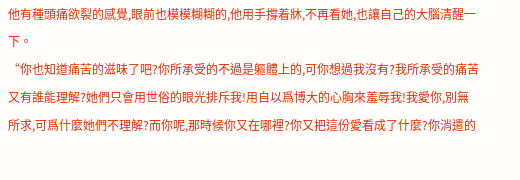他有種頭痛欲裂的感覺,眼前也模模糊糊的,他用手撐着牀,不再看她,也讓自己的大腦清醒一下。
“你也知道痛苦的滋味了吧?你所承受的不過是軀體上的,可你想過我沒有?我所承受的痛苦又有誰能理解?她們只會用世俗的眼光排斥我!用自以爲博大的心胸來羞辱我!我愛你,別無所求,可爲什麼她們不理解?而你呢,那時候你又在哪裡?你又把這份愛看成了什麼?你消遣的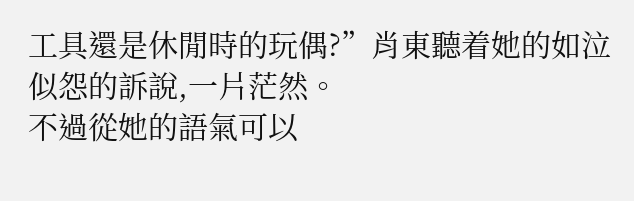工具還是休閒時的玩偶?”肖東聽着她的如泣似怨的訴說,一片茫然。
不過從她的語氣可以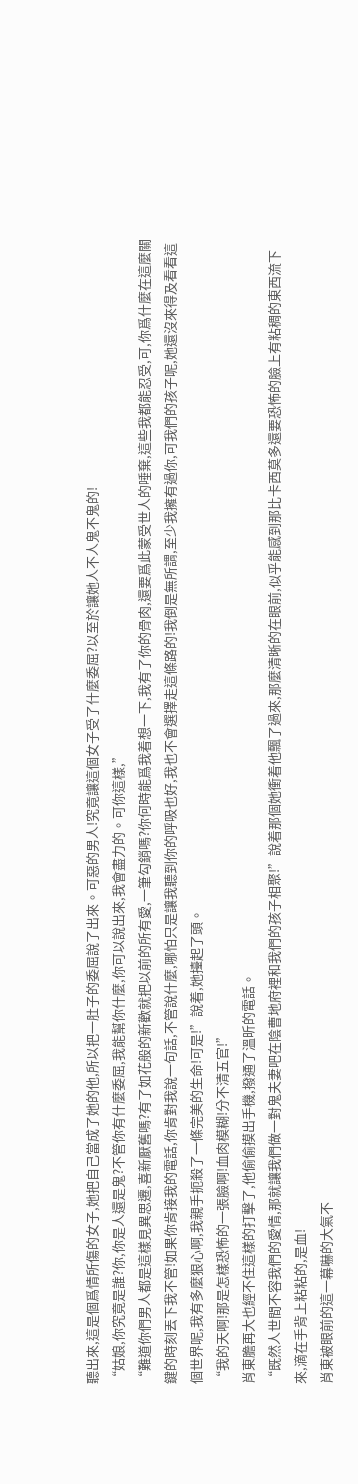聽出來,這是個爲情所傷的女子,她把自己當成了她的他,所以把一肚子的委屈說了出來。可惡的男人!究竟讓這個女子受了什麼委屈?以至於讓她人不人鬼不鬼的!
“姑娘,你究竟是誰?你,你是人還是鬼?不管你有什麼委屈,我能幫你什麼,你可以說出來,我會盡力的。可你這樣,”
“難道你們男人都是這樣見異思遷,喜新厭舊嗎?有了如花般的新歡就把以前的所有愛,一筆勾銷嗎?你何時能爲我着想一下,我有了你的骨肉,還要爲此蒙受世人的唾棄,這些我都能忍受,可,你爲什麼在這麼關鍵的時刻丟下我不管!如果你肯接我的電話,你肯對我說一句話,不管說什麼,哪怕只是讓我聽到你的呼吸也好,我也不會選擇走這條路的!我倒是無所謂,至少我擁有過你,可我們的孩子呢,她還沒來得及看看這個世界呢,我有多麼狠心啊,我親手扼殺了一條完美的生命!可是!”說着,她擡起了頭。
“我的天啊!那是怎樣恐怖的一張臉啊!血肉模糊!分不清五官!”
肖東膽再大也經不住這樣的打擊了,他偷偷摸出手機,撥通了溫昕的電話。
“既然人世間不容我們的愛情,那就讓我們做一對鬼夫妻吧在陰曹地府裡和我們的孩子相聚!”說着那個她衝着他飄了過來,那麼清晰的在眼前,似乎能感到那比卡西莫多還要恐怖的臉上有粘稠的東西流下來,滴在手背上粘粘的,是血!
肖東被眼前的這一幕嚇的大氣不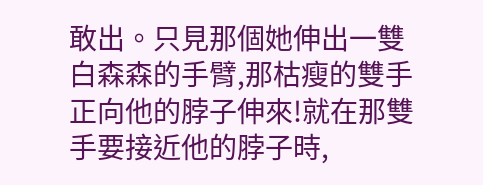敢出。只見那個她伸出一雙白森森的手臂,那枯瘦的雙手正向他的脖子伸來!就在那雙手要接近他的脖子時,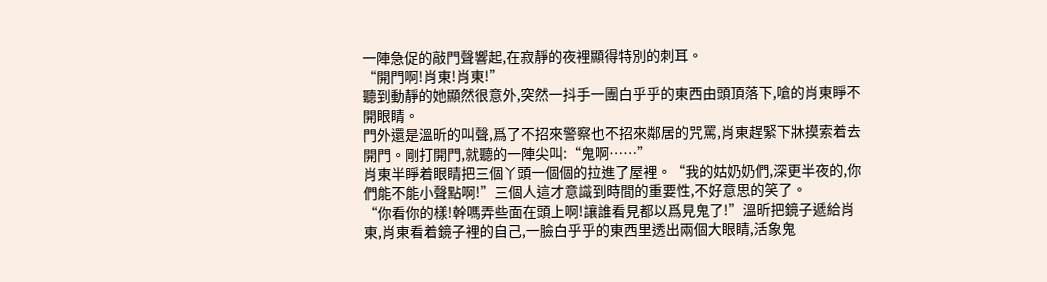一陣急促的敲門聲響起,在寂靜的夜裡顯得特別的刺耳。
“開門啊!肖東!肖東!”
聽到動靜的她顯然很意外,突然一抖手一團白乎乎的東西由頭頂落下,嗆的肖東睜不開眼睛。
門外還是溫昕的叫聲,爲了不招來警察也不招來鄰居的咒罵,肖東趕緊下牀摸索着去開門。剛打開門,就聽的一陣尖叫:“鬼啊……”
肖東半睜着眼睛把三個丫頭一個個的拉進了屋裡。“我的姑奶奶們,深更半夜的,你們能不能小聲點啊!”三個人這才意識到時間的重要性,不好意思的笑了。
“你看你的樣!幹嗎弄些面在頭上啊!讓誰看見都以爲見鬼了!”溫昕把鏡子遞給肖東,肖東看着鏡子裡的自己,一臉白乎乎的東西里透出兩個大眼睛,活象鬼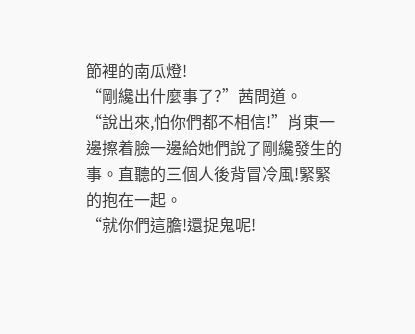節裡的南瓜燈!
“剛纔出什麼事了?”茜問道。
“說出來,怕你們都不相信!”肖東一邊擦着臉一邊給她們說了剛纔發生的事。直聽的三個人後背冒冷風!緊緊的抱在一起。
“就你們這膽!還捉鬼呢!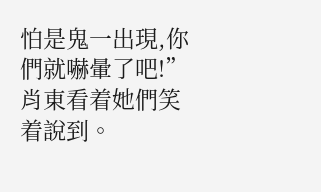怕是鬼一出現,你們就嚇暈了吧!”肖東看着她們笑着說到。